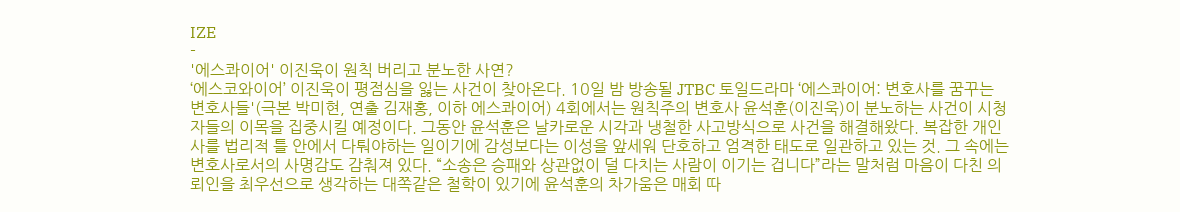IZE
-
'에스콰이어' 이진욱이 원칙 버리고 분노한 사연?
‘에스코와이어’ 이진욱이 평점심을 잃는 사건이 찾아온다. 10일 밤 방송될 JTBC 토일드라마 ‘에스콰이어: 변호사를 꿈꾸는 변호사들'(극본 박미현, 연출 김재홍, 이하 에스콰이어) 4회에서는 원칙주의 변호사 윤석훈(이진욱)이 분노하는 사건이 시청자들의 이목을 집중시킬 예정이다. 그동안 윤석훈은 날카로운 시각과 냉철한 사고방식으로 사건을 해결해왔다. 복잡한 개인사를 법리적 틀 안에서 다퉈야하는 일이기에 감성보다는 이성을 앞세워 단호하고 엄격한 태도로 일관하고 있는 것. 그 속에는 변호사로서의 사명감도 감춰져 있다. “소송은 승패와 상관없이 덜 다치는 사람이 이기는 겁니다”라는 말처럼 마음이 다친 의뢰인을 최우선으로 생각하는 대쪽같은 철학이 있기에 윤석훈의 차가움은 매회 따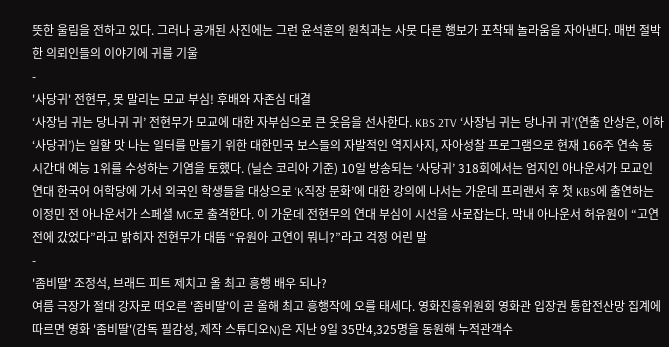뜻한 울림을 전하고 있다. 그러나 공개된 사진에는 그런 윤석훈의 원칙과는 사뭇 다른 행보가 포착돼 놀라움을 자아낸다. 매번 절박한 의뢰인들의 이야기에 귀를 기울
-
'사당귀' 전현무, 못 말리는 모교 부심! 후배와 자존심 대결
‘사장님 귀는 당나귀 귀’ 전현무가 모교에 대한 자부심으로 큰 웃음을 선사한다. KBS 2TV ‘사장님 귀는 당나귀 귀’(연출 안상은, 이하 ‘사당귀’)는 일할 맛 나는 일터를 만들기 위한 대한민국 보스들의 자발적인 역지사지, 자아성찰 프로그램으로 현재 166주 연속 동 시간대 예능 1위를 수성하는 기염을 토했다. (닐슨 코리아 기준) 10일 방송되는 ‘사당귀’ 318회에서는 엄지인 아나운서가 모교인 연대 한국어 어학당에 가서 외국인 학생들을 대상으로 ‘K직장 문화’에 대한 강의에 나서는 가운데 프리랜서 후 첫 KBS에 출연하는 이정민 전 아나운서가 스페셜 MC로 출격한다. 이 가운데 전현무의 연대 부심이 시선을 사로잡는다. 막내 아나운서 허유원이 “고연전에 갔었다”라고 밝히자 전현무가 대뜸 “유원아 고연이 뭐니?”라고 걱정 어린 말
-
'좀비딸' 조정석, 브래드 피트 제치고 올 최고 흥행 배우 되나?
여름 극장가 절대 강자로 떠오른 '좀비딸'이 곧 올해 최고 흥행작에 오를 태세다. 영화진흥위원회 영화관 입장권 통합전산망 집계에 따르면 영화 '좀비딸'(감독 필감성, 제작 스튜디오N)은 지난 9일 35만4,325명을 동원해 누적관객수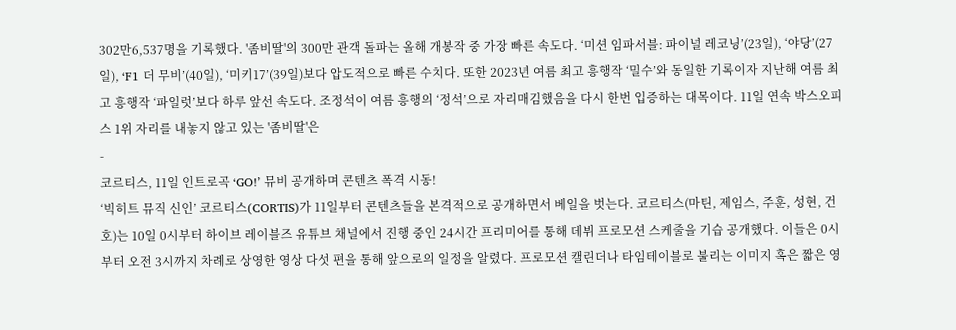302만6,537명을 기록했다. '좀비딸'의 300만 관객 돌파는 올해 개봉작 중 가장 빠른 속도다. ‘미션 임파서블: 파이널 레코닝’(23일), ‘야당’(27일), ‘F1 더 무비’(40일), ‘미키17’(39일)보다 압도적으로 빠른 수치다. 또한 2023년 여름 최고 흥행작 ‘밀수’와 동일한 기록이자 지난해 여름 최고 흥행작 ‘파일럿’보다 하루 앞선 속도다. 조정석이 여름 흥행의 ‘정석’으로 자리매김했음을 다시 한번 입증하는 대목이다. 11일 연속 박스오피스 1위 자리를 내놓지 않고 있는 '좀비딸'은
-
코르티스, 11일 인트로곡 ‘GO!’ 뮤비 공개하며 콘텐츠 폭격 시동!
‘빅히트 뮤직 신인’ 코르티스(CORTIS)가 11일부터 콘텐츠들을 본격적으로 공개하면서 베일을 벗는다. 코르티스(마틴, 제임스, 주훈, 성현, 건호)는 10일 0시부터 하이브 레이블즈 유튜브 채널에서 진행 중인 24시간 프리미어를 통해 데뷔 프로모션 스케줄을 기습 공개했다. 이들은 0시부터 오전 3시까지 차례로 상영한 영상 다섯 편을 통해 앞으로의 일정을 알렸다. 프로모션 캘린더나 타임테이블로 불리는 이미지 혹은 짧은 영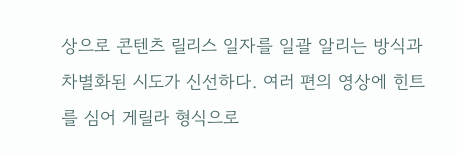상으로 콘텐츠 릴리스 일자를 일괄 알리는 방식과 차별화된 시도가 신선하다. 여러 편의 영상에 힌트를 심어 게릴라 형식으로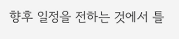향후 일정을 전하는 것에서 틀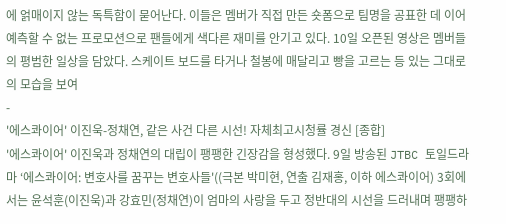에 얽매이지 않는 독특함이 묻어난다. 이들은 멤버가 직접 만든 숏폼으로 팀명을 공표한 데 이어 예측할 수 없는 프로모션으로 팬들에게 색다른 재미를 안기고 있다. 10일 오픈된 영상은 멤버들의 평범한 일상을 담았다. 스케이트 보드를 타거나 철봉에 매달리고 빵을 고르는 등 있는 그대로의 모습을 보여
-
'에스콰이어' 이진욱-정채연, 같은 사건 다른 시선! 자체최고시청률 경신 [종합]
'에스콰이어' 이진욱과 정채연의 대립이 팽팽한 긴장감을 형성했다. 9일 방송된 JTBC 토일드라마 ‘에스콰이어: 변호사를 꿈꾸는 변호사들'((극본 박미현, 연출 김재홍, 이하 에스콰이어) 3회에서는 윤석훈(이진욱)과 강효민(정채연)이 엄마의 사랑을 두고 정반대의 시선을 드러내며 팽팽하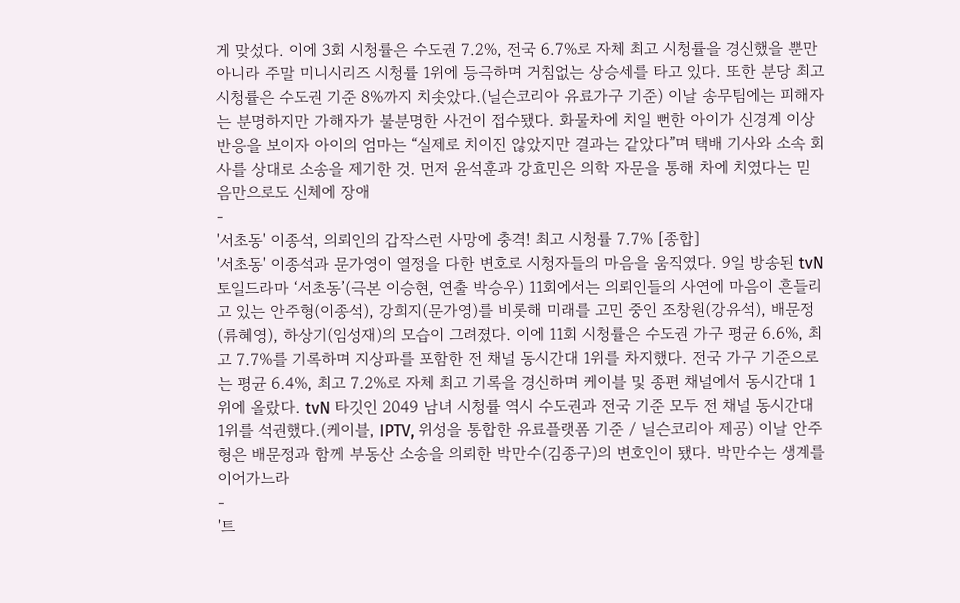게 맞섰다. 이에 3회 시청률은 수도권 7.2%, 전국 6.7%로 자체 최고 시청률을 경신했을 뿐만 아니라 주말 미니시리즈 시청률 1위에 등극하며 거침없는 상승세를 타고 있다. 또한 분당 최고 시청률은 수도권 기준 8%까지 치솟았다.(닐슨코리아 유료가구 기준) 이날 송무팀에는 피해자는 분명하지만 가해자가 불분명한 사건이 접수됐다. 화물차에 치일 뻔한 아이가 신경계 이상 반응을 보이자 아이의 엄마는 “실제로 치이진 않았지만 결과는 같았다”며 택배 기사와 소속 회사를 상대로 소송을 제기한 것. 먼저 윤석훈과 강효민은 의학 자문을 통해 차에 치였다는 믿음만으로도 신체에 장애
-
'서초동' 이종석, 의뢰인의 갑작스런 사망에 충격! 최고 시청률 7.7% [종합]
'서초동' 이종석과 문가영이 열정을 다한 변호로 시청자들의 마음을 움직였다. 9일 방송된 tvN 토일드라마 ‘서초동’(극본 이승현, 연출 박승우) 11회에서는 의뢰인들의 사연에 마음이 흔들리고 있는 안주형(이종석), 강희지(문가영)를 비롯해 미래를 고민 중인 조창원(강유석), 배문정(류혜영), 하상기(임성재)의 모습이 그려졌다. 이에 11회 시청률은 수도권 가구 평균 6.6%, 최고 7.7%를 기록하며 지상파를 포함한 전 채널 동시간대 1위를 차지했다. 전국 가구 기준으로는 평균 6.4%, 최고 7.2%로 자체 최고 기록을 경신하며 케이블 및 종편 채널에서 동시간대 1위에 올랐다. tvN 타깃인 2049 남녀 시청률 역시 수도권과 전국 기준 모두 전 채널 동시간대 1위를 석권했다.(케이블, IPTV, 위성을 통합한 유료플랫폼 기준 / 닐슨코리아 제공) 이날 안주형은 배문정과 함께 부동산 소송을 의뢰한 박만수(김종구)의 변호인이 됐다. 박만수는 생계를 이어가느라
-
'트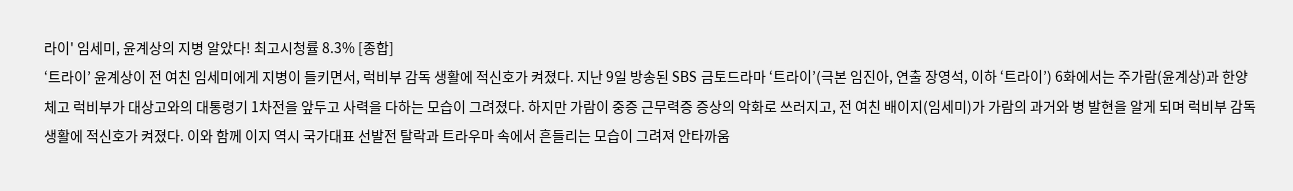라이' 임세미, 윤계상의 지병 알았다! 최고시청률 8.3% [종합]
‘트라이’ 윤계상이 전 여친 임세미에게 지병이 들키면서, 럭비부 감독 생활에 적신호가 켜졌다. 지난 9일 방송된 SBS 금토드라마 ‘트라이’(극본 임진아, 연출 장영석, 이하 ‘트라이’) 6화에서는 주가람(윤계상)과 한양체고 럭비부가 대상고와의 대통령기 1차전을 앞두고 사력을 다하는 모습이 그려졌다. 하지만 가람이 중증 근무력증 증상의 악화로 쓰러지고, 전 여친 배이지(임세미)가 가람의 과거와 병 발현을 알게 되며 럭비부 감독 생활에 적신호가 켜졌다. 이와 함께 이지 역시 국가대표 선발전 탈락과 트라우마 속에서 흔들리는 모습이 그려져 안타까움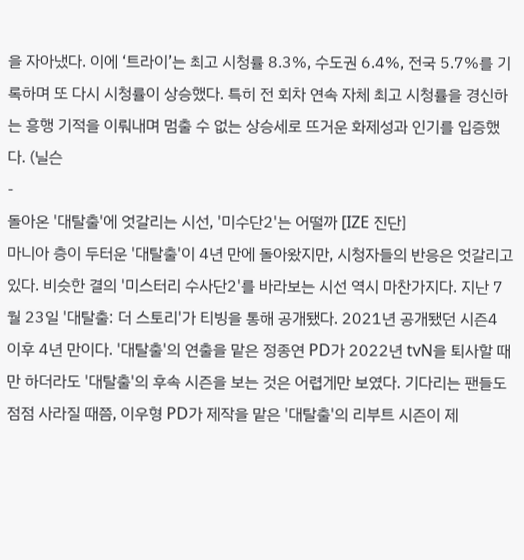을 자아냈다. 이에 ‘트라이’는 최고 시청률 8.3%, 수도권 6.4%, 전국 5.7%를 기록하며 또 다시 시청률이 상승했다. 특히 전 회차 연속 자체 최고 시청률을 경신하는 흥행 기적을 이뤄내며 멈출 수 없는 상승세로 뜨거운 화제성과 인기를 입증했다. (닐슨
-
돌아온 '대탈출'에 엇갈리는 시선, '미수단2'는 어떨까 [IZE 진단]
마니아 층이 두터운 '대탈출'이 4년 만에 돌아왔지만, 시청자들의 반응은 엇갈리고 있다. 비슷한 결의 '미스터리 수사단2'를 바라보는 시선 역시 마찬가지다. 지난 7월 23일 '대탈출: 더 스토리'가 티빙을 통해 공개됐다. 2021년 공개됐던 시즌4 이후 4년 만이다. '대탈출'의 연출을 맡은 정종연 PD가 2022년 tvN을 퇴사할 때만 하더라도 '대탈출'의 후속 시즌을 보는 것은 어렵게만 보였다. 기다리는 팬들도 점점 사라질 때쯤, 이우형 PD가 제작을 맡은 '대탈출'의 리부트 시즌이 제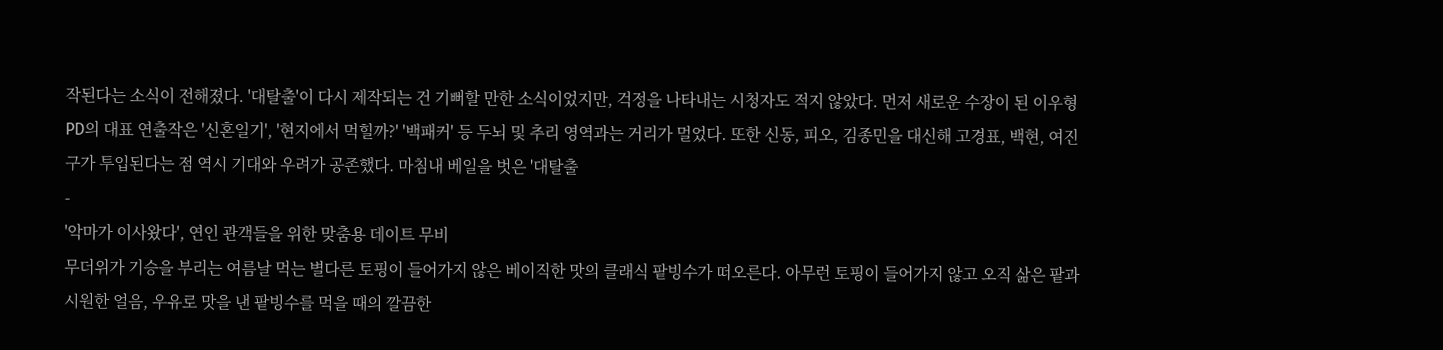작된다는 소식이 전해졌다. '대탈출'이 다시 제작되는 건 기뻐할 만한 소식이었지만, 걱정을 나타내는 시청자도 적지 않았다. 먼저 새로운 수장이 된 이우형 PD의 대표 연출작은 '신혼일기', '현지에서 먹힐까?' '백패커' 등 두뇌 및 추리 영역과는 거리가 멀었다. 또한 신동, 피오, 김종민을 대신해 고경표, 백현, 여진구가 투입된다는 점 역시 기대와 우려가 공존했다. 마침내 베일을 벗은 '대탈출
-
'악마가 이사왔다', 연인 관객들을 위한 맞춤용 데이트 무비
무더위가 기승을 부리는 여름날 먹는 별다른 토핑이 들어가지 않은 베이직한 맛의 클래식 팥빙수가 떠오른다. 아무런 토핑이 들어가지 않고 오직 삶은 팥과 시원한 얼음, 우유로 맛을 낸 팥빙수를 먹을 때의 깔끔한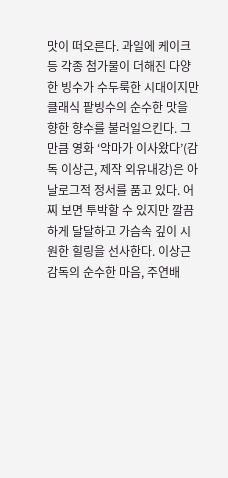맛이 떠오른다. 과일에 케이크 등 각종 첨가물이 더해진 다양한 빙수가 수두룩한 시대이지만 클래식 팥빙수의 순수한 맛을 향한 향수를 불러일으킨다. 그만큼 영화 ‘악마가 이사왔다’(감독 이상근, 제작 외유내강)은 아날로그적 정서를 품고 있다. 어찌 보면 투박할 수 있지만 깔끔하게 달달하고 가슴속 깊이 시원한 힐링을 선사한다. 이상근 감독의 순수한 마음, 주연배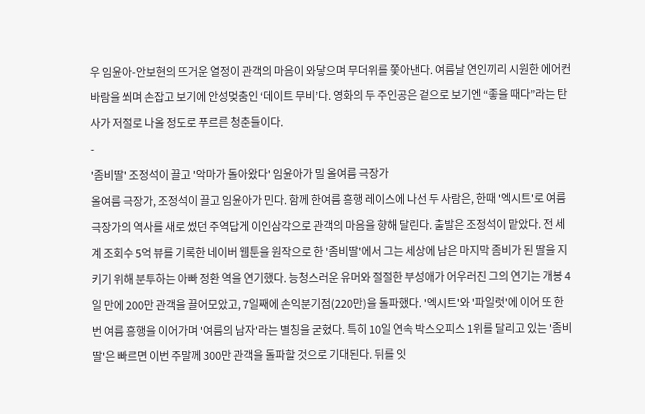우 임윤아-안보현의 뜨거운 열정이 관객의 마음이 와닿으며 무더위를 쫓아낸다. 여름날 연인끼리 시원한 에어컨 바람을 쐬며 손잡고 보기에 안성멎춤인 ‘데이트 무비’다. 영화의 두 주인공은 겉으로 보기엔 “좋을 때다”라는 탄사가 저절로 나올 정도로 푸르른 청춘들이다.
-
'좀비딸' 조정석이 끌고 '악마가 돌아왔다' 임윤아가 밀 올여름 극장가
올여름 극장가, 조정석이 끌고 임윤아가 민다. 함께 한여름 흥행 레이스에 나선 두 사람은, 한때 '엑시트'로 여름 극장가의 역사를 새로 썼던 주역답게 이인삼각으로 관객의 마음을 향해 달린다. 출발은 조정석이 맡았다. 전 세계 조회수 5억 뷰를 기록한 네이버 웹툰을 원작으로 한 '좀비딸'에서 그는 세상에 남은 마지막 좀비가 된 딸을 지키기 위해 분투하는 아빠 정환 역을 연기했다. 능청스러운 유머와 절절한 부성애가 어우러진 그의 연기는 개봉 4일 만에 200만 관객을 끌어모았고, 7일째에 손익분기점(220만)을 돌파했다. '엑시트'와 '파일럿'에 이어 또 한 번 여름 흥행을 이어가며 '여름의 남자'라는 별칭을 굳혔다. 특히 10일 연속 박스오피스 1위를 달리고 있는 '좀비딸'은 빠르면 이번 주말께 300만 관객을 돌파할 것으로 기대된다. 뒤를 잇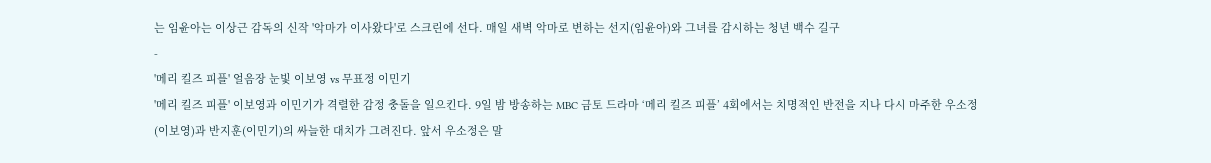는 임윤아는 이상근 감독의 신작 '악마가 이사왔다'로 스크린에 선다. 매일 새벽 악마로 변하는 선지(임윤아)와 그녀를 감시하는 청년 백수 길구
-
'메리 킬즈 피플' 얼음장 눈빛 이보영 vs 무표정 이민기
'메리 킬즈 피플' 이보영과 이민기가 격렬한 감정 충돌을 일으킨다. 9일 밤 방송하는 MBC 금토 드라마 ‘메리 킬즈 피플’ 4회에서는 치명적인 반전을 지나 다시 마주한 우소정(이보영)과 반지훈(이민기)의 싸늘한 대치가 그려진다. 앞서 우소정은 말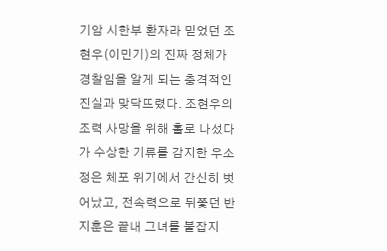기암 시한부 환자라 믿었던 조현우(이민기)의 진짜 정체가 경찰임을 알게 되는 충격적인 진실과 맞닥뜨렸다. 조현우의 조력 사망을 위해 홀로 나섰다가 수상한 기류를 감지한 우소정은 체포 위기에서 간신히 벗어났고, 전속력으로 뒤쫓던 반지훈은 끝내 그녀를 붙잡지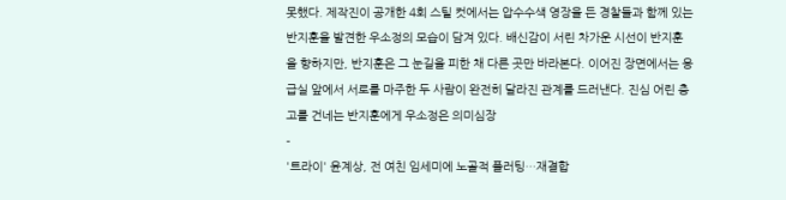못했다. 제작진이 공개한 4회 스틸 컷에서는 압수수색 영장을 든 경찰들과 함께 있는 반지훈을 발견한 우소정의 모습이 담겨 있다. 배신감이 서린 차가운 시선이 반지훈을 향하지만, 반지훈은 그 눈길을 피한 채 다른 곳만 바라본다. 이어진 장면에서는 응급실 앞에서 서로를 마주한 두 사람이 완전히 달라진 관계를 드러낸다. 진심 어린 충고를 건네는 반지훈에게 우소정은 의미심장
-
'트라이' 윤계상, 전 여친 임세미에 노골적 플러팅…재결합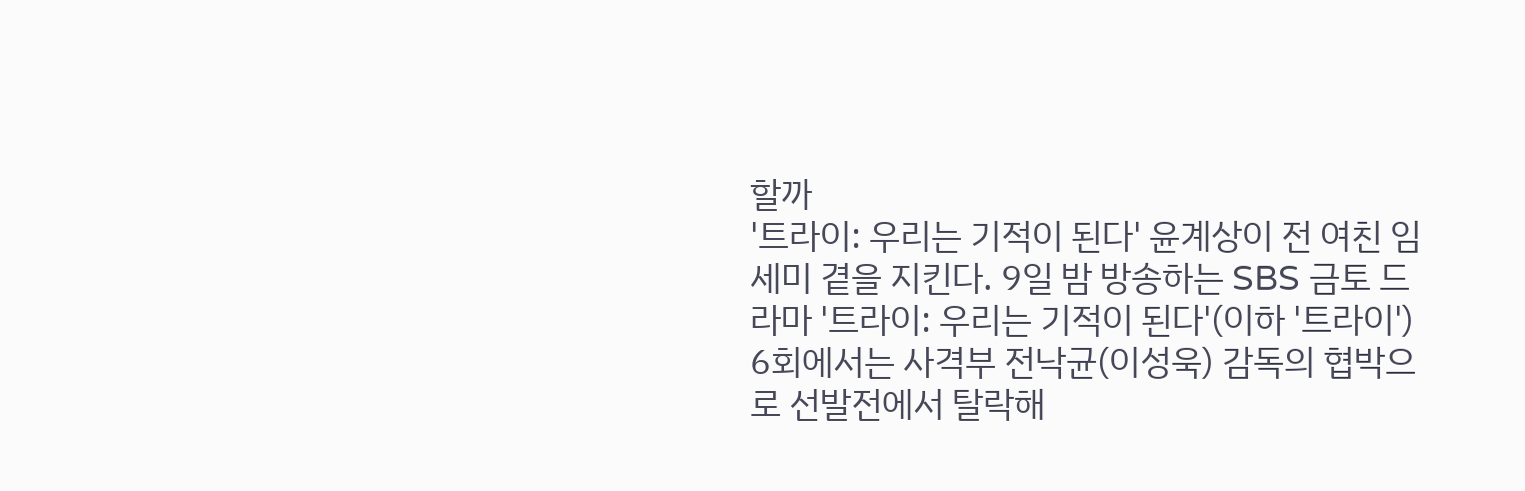할까
'트라이: 우리는 기적이 된다' 윤계상이 전 여친 임세미 곁을 지킨다. 9일 밤 방송하는 SBS 금토 드라마 '트라이: 우리는 기적이 된다'(이하 '트라이') 6회에서는 사격부 전낙균(이성욱) 감독의 협박으로 선발전에서 탈락해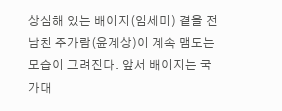상심해 있는 배이지(임세미) 곁을 전 남친 주가람(윤계상)이 계속 맴도는 모습이 그려진다. 앞서 배이지는 국가대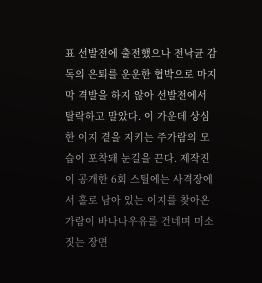표 선발전에 출전했으나 전낙균 감독의 은퇴를 운운한 협박으로 마지막 격발을 하지 않아 선발전에서 탈락하고 말았다. 이 가운데 상심한 이지 곁을 지키는 주가람의 모습이 포착돼 눈길을 끈다. 제작진이 공개한 6회 스틸에는 사격장에서 홀로 남아 있는 이지를 찾아온 가람이 바나나우유를 건네며 미소 짓는 장면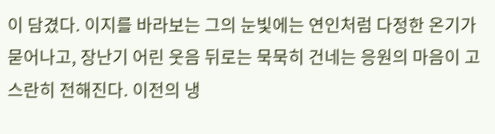이 담겼다. 이지를 바라보는 그의 눈빛에는 연인처럼 다정한 온기가 묻어나고, 장난기 어린 웃음 뒤로는 묵묵히 건네는 응원의 마음이 고스란히 전해진다. 이전의 냉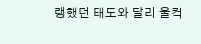랭했던 태도와 달리 울컥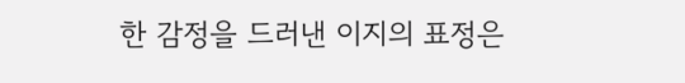한 감정을 드러낸 이지의 표정은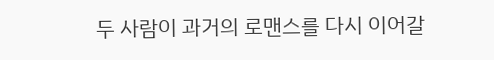두 사람이 과거의 로맨스를 다시 이어갈